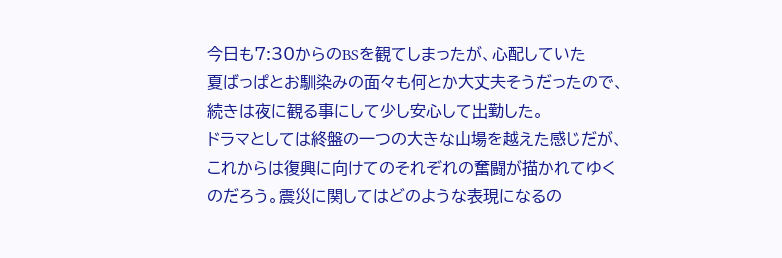今日も7:30からのBSを観てしまったが、心配していた
夏ばっぱとお馴染みの面々も何とか大丈夫そうだったので、
続きは夜に観る事にして少し安心して出勤した。
ドラマとしては終盤の一つの大きな山場を越えた感じだが、
これからは復興に向けてのそれぞれの奮闘が描かれてゆく
のだろう。震災に関してはどのような表現になるの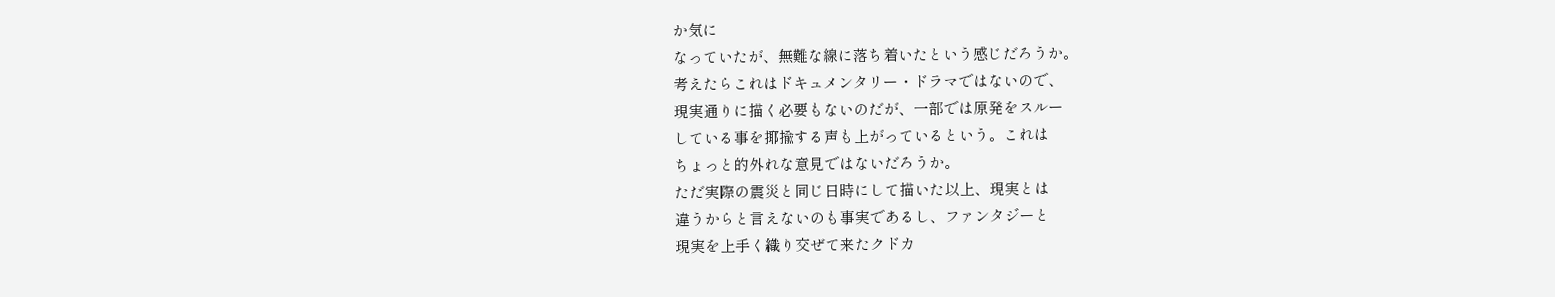か気に
なっていたが、無難な線に落ち着いたという感じだろうか。
考えたらこれはドキュメンタリー・ドラマではないので、
現実通りに描く必要もないのだが、一部では原発をスルー
している事を揶揄する声も上がっているという。これは
ちょっと的外れな意見ではないだろうか。
ただ実際の震災と同じ日時にして描いた以上、現実とは
違うからと言えないのも事実であるし、ファンタジーと
現実を上手く織り交ぜて来たクドカ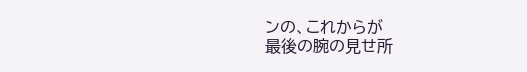ンの、これからが
最後の腕の見せ所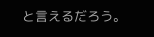と言えるだろう。